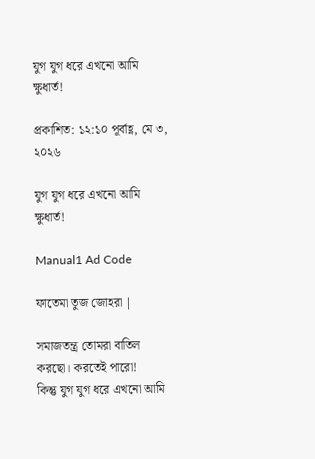যুগ যুগ ধরে এখনো আমি ক্ষুধার্ত!

প্রকাশিত: ১২:১০ পূর্বাহ্ণ, মে ৩, ২০২৬

যুগ যুগ ধরে এখনো আমি ক্ষুধার্ত!

Manual1 Ad Code

ফাতেমা তুজ জোহরা |

সমাজতন্ত্র তোমরা বাতিল করছো। করতেই পারো!
কিন্তু যুগ যুগ ধরে এখনো আমি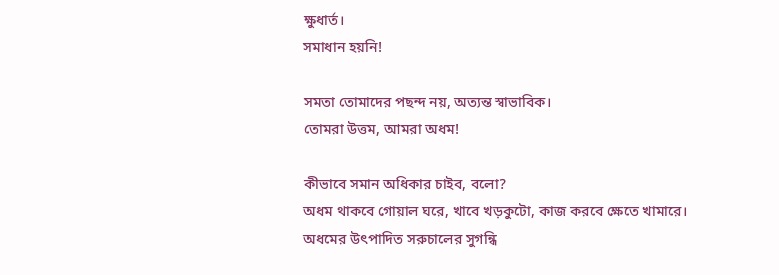ক্ষুধার্ত।
সমাধান হয়নি!

সমতা তোমাদের পছন্দ নয়, অত্যন্ত স্বাভাবিক।
তোমরা উত্তম, আমরা অধম!

কীভাবে সমান অধিকার চাইব, বলো?
অধম থাকবে গোয়াল ঘরে, খাবে খড়কুটো, কাজ করবে ক্ষেতে খামারে।
অধমের উৎপাদিত সরুচালের সুগন্ধি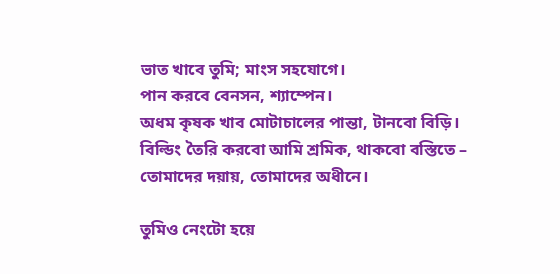ভাত খাবে তুমি; মাংস সহযোগে।
পান করবে বেনসন, শ্যাম্পেন।
অধম কৃষক খাব মোটাচালের পান্তা, টানবো বিড়ি।
বিল্ডিং তৈরি করবো আমি শ্রমিক, থাকবো বস্তিতে –
তোমাদের দয়ায়, তোমাদের অধীনে।

তুমিও নেংটো হয়ে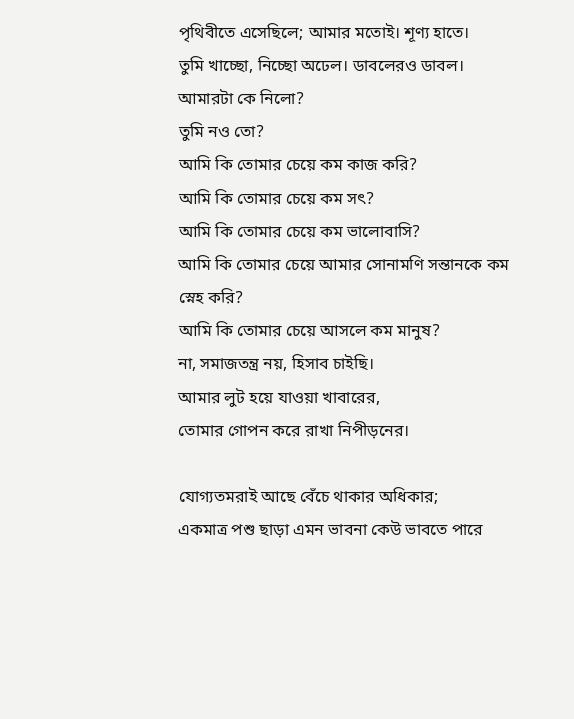পৃথিবীতে এসেছিলে; আমার মতোই। শূণ্য হাতে।
তুমি খাচ্ছো, নিচ্ছো অঢেল। ডাবলেরও ডাবল।
আমারটা কে নিলো?
তুমি নও তো?
আমি কি তোমার চেয়ে কম কাজ করি?
আমি কি তোমার চেয়ে কম সৎ?
আমি কি তোমার চেয়ে কম ভালোবাসি?
আমি কি তোমার চেয়ে আমার সোনামণি সন্তানকে কম স্নেহ করি?
আমি কি তোমার চেয়ে আসলে কম মানুষ?
না, সমাজতন্ত্র নয়, হিসাব চাইছি।
আমার লুট হয়ে যাওয়া খাবারের,
তোমার গোপন করে রাখা নিপীড়নের।

যোগ্যতমরাই আছে বেঁচে থাকার অধিকার;
একমাত্র পশু ছাড়া এমন ভাবনা কেউ ভাবতে পারে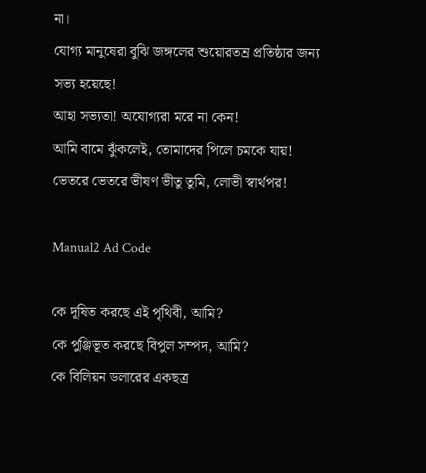না।
যোগ্য মানুষেরা বুঝি জঙ্গলের শুয়োরতন্র প্রতিষ্ঠার জন্য সভ্য হয়েছে!
আহা সভ্যতা! অযোগ্যরা মরে না কেন!
আমি বামে ঝুঁকলেই, তোমাদের পিলে চমকে যায়!
ভেতরে ভেতরে ভীষণ ভীতু তুমি, লোভী স্বার্থপর!

Manual2 Ad Code

কে দূষিত করছে এই পৃথিবী, আমি?
কে পুঞ্জিভূত করছে বিপুল সম্পদ, আমি?
কে বিলিয়ন ডলারের একছত্র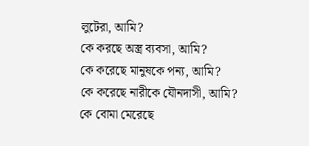লুটেরা, আমি?
কে করছে অস্ত্র ব্যবসা, আমি?
কে করেছে মানুষকে পন্য, আমি?
কে করেছে নারীকে যৌনদাসী, আমি?
কে বোমা মেরেছে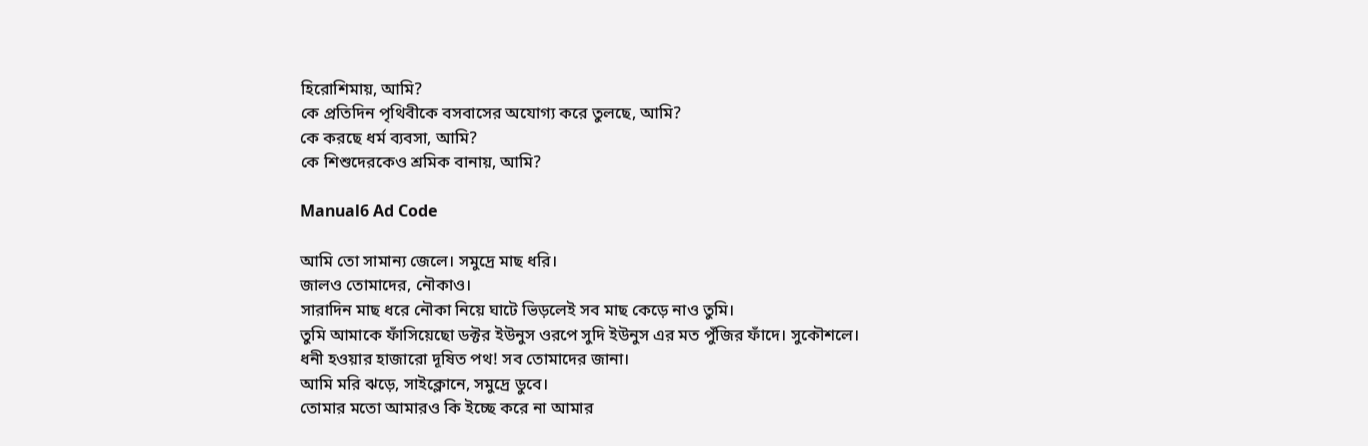হিরোশিমায়, আমি?
কে প্রতিদিন পৃথিবীকে বসবাসের অযোগ্য করে তুলছে, আমি?
কে করছে ধর্ম ব্যবসা, আমি?
কে শিশুদেরকেও শ্রমিক বানায়, আমি?

Manual6 Ad Code

আমি তো সামান্য জেলে। সমুদ্রে মাছ ধরি।
জালও তোমাদের, নৌকাও।
সারাদিন মাছ ধরে নৌকা নিয়ে ঘাটে ভিড়লেই সব মাছ কেড়ে নাও তুমি।
তুমি আমাকে ফাঁসিয়েছো ডক্টর ইউনুস ওরপে সুদি ইউনুস এর মত পুঁজির ফাঁদে। সুকৌশলে।
ধনী হওয়ার হাজারো দূষিত পথ! সব তোমাদের জানা।
আমি মরি ঝড়ে, সাইক্লোনে, সমুদ্রে ডুবে।
তোমার মতো আমারও কি ইচ্ছে করে না আমার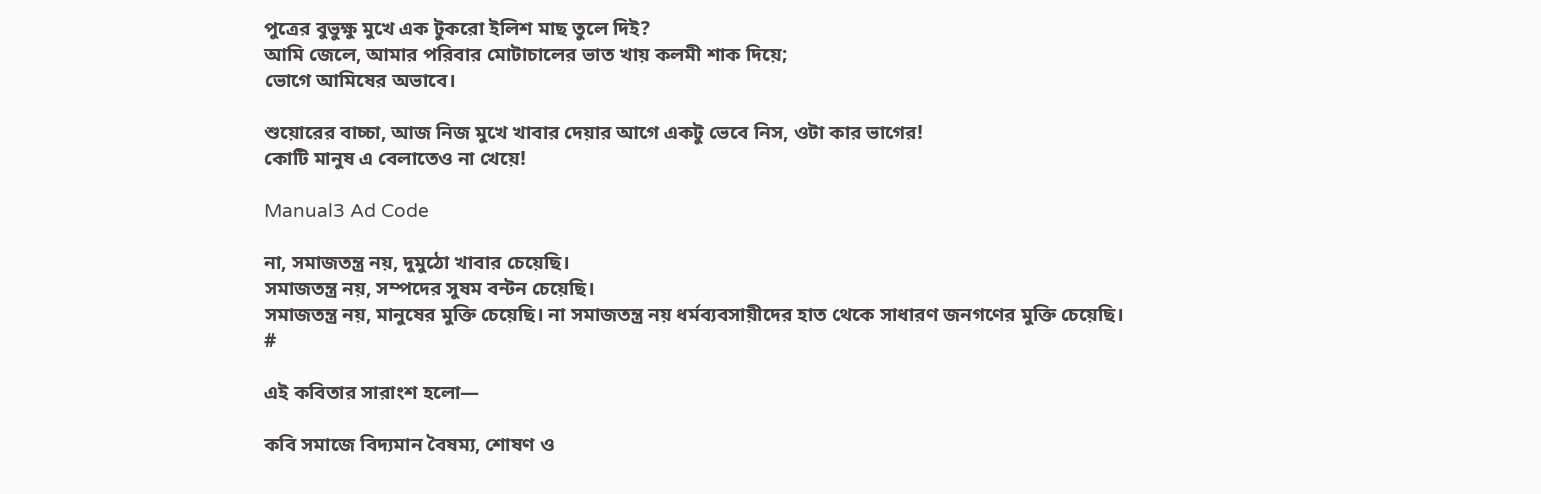পুত্রের বুভুক্ষু মুখে এক টুকরো ইলিশ মাছ তুলে দিই?
আমি জেলে, আমার পরিবার মোটাচালের ভাত খায় কলমী শাক দিয়ে;
ভোগে আমিষের অভাবে।

শুয়োরের বাচ্চা, আজ নিজ মুখে খাবার দেয়ার আগে একটু ভেবে নিস, ওটা কার ভাগের!
কোটি মানুষ এ বেলাতেও না খেয়ে!

Manual3 Ad Code

না, সমাজতন্ত্র নয়, দুমুঠো খাবার চেয়েছি।
সমাজতন্ত্র নয়, সম্পদের সুষম বন্টন চেয়েছি।
সমাজতন্ত্র নয়, মানুষের মুক্তি চেয়েছি। না সমাজতন্ত্র নয় ধর্মব্যবসায়ীদের হাত থেকে সাধারণ জনগণের মুক্তি চেয়েছি।
#

এই কবিতার সারাংশ হলো—

কবি সমাজে বিদ্যমান বৈষম্য, শোষণ ও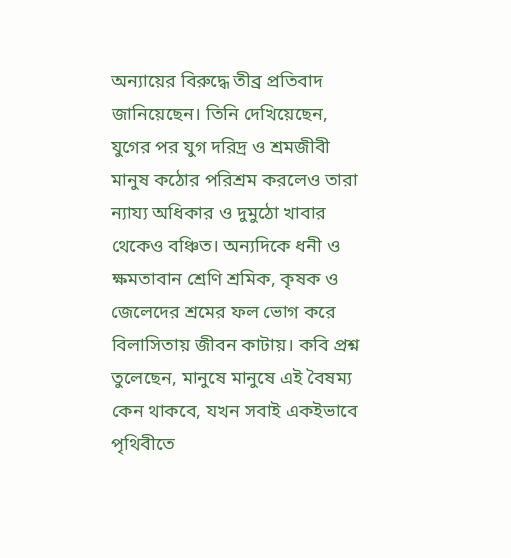অন্যায়ের বিরুদ্ধে তীব্র প্রতিবাদ জানিয়েছেন। তিনি দেখিয়েছেন, যুগের পর যুগ দরিদ্র ও শ্রমজীবী মানুষ কঠোর পরিশ্রম করলেও তারা ন্যায্য অধিকার ও দুমুঠো খাবার থেকেও বঞ্চিত। অন্যদিকে ধনী ও ক্ষমতাবান শ্রেণি শ্রমিক, কৃষক ও জেলেদের শ্রমের ফল ভোগ করে বিলাসিতায় জীবন কাটায়। কবি প্রশ্ন তুলেছেন, মানুষে মানুষে এই বৈষম্য কেন থাকবে, যখন সবাই একইভাবে পৃথিবীতে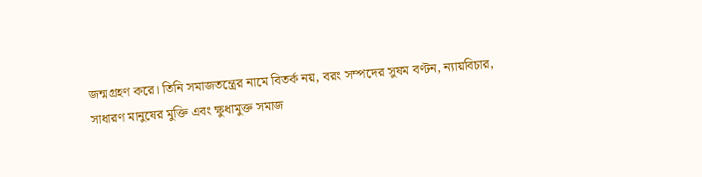জন্মগ্রহণ করে। তিনি সমাজতন্ত্রের নামে বিতর্ক নয়, বরং সম্পদের সুষম বণ্টন, ন্যায়বিচার, সাধারণ মানুষের মুক্তি এবং ক্ষুধামুক্ত সমাজ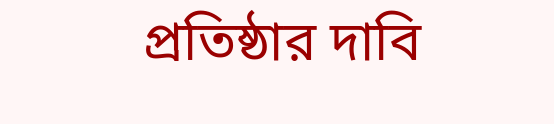প্রতিষ্ঠার দাবি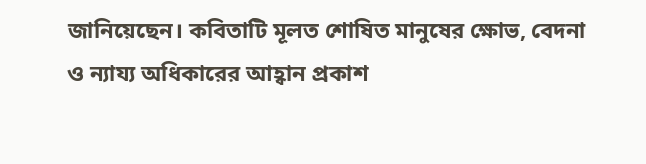জানিয়েছেন। কবিতাটি মূলত শোষিত মানুষের ক্ষোভ, বেদনা ও ন্যায্য অধিকারের আহ্বান প্রকাশ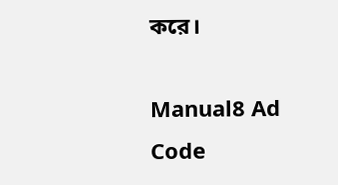করে।

Manual8 Ad Code